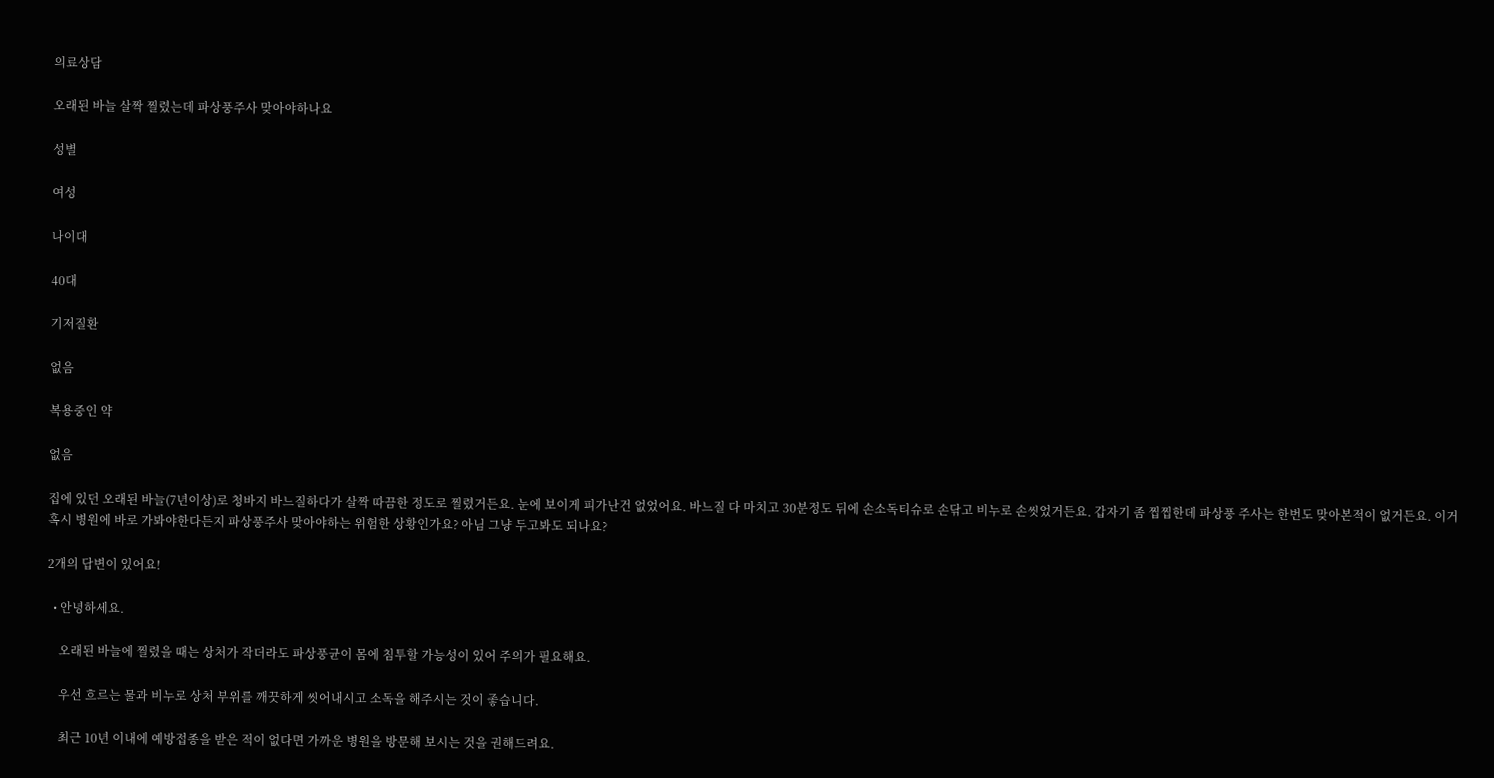의료상담

오래된 바늘 살짝 찔렸는데 파상풍주사 맞아야하나요

성별

여성

나이대

40대

기저질환

없음

복용중인 약

없음

집에 있던 오래된 바늘(7년이상)로 청바지 바느질하다가 살짝 따끔한 정도로 찔렸거든요. 눈에 보이게 피가난건 없었어요. 바느질 다 마치고 30분정도 뒤에 손소독티슈로 손닦고 비누로 손씻었거든요. 갑자기 좀 찝찝한데 파상풍 주사는 한번도 맞아본적이 없거든요. 이거 혹시 병원에 바로 가봐야한다든지 파상풍주사 맞아야하는 위험한 상황인가요? 아님 그냥 두고봐도 되나요?

2개의 답변이 있어요!

  • 안녕하세요.

    오래된 바늘에 찔렸을 때는 상처가 작더라도 파상풍균이 몸에 침투할 가능성이 있어 주의가 필요해요.

    우선 흐르는 물과 비누로 상처 부위를 깨끗하게 씻어내시고 소독을 해주시는 것이 좋습니다.

    최근 10년 이내에 예방접종을 받은 적이 없다면 가까운 병원을 방문해 보시는 것을 권해드려요.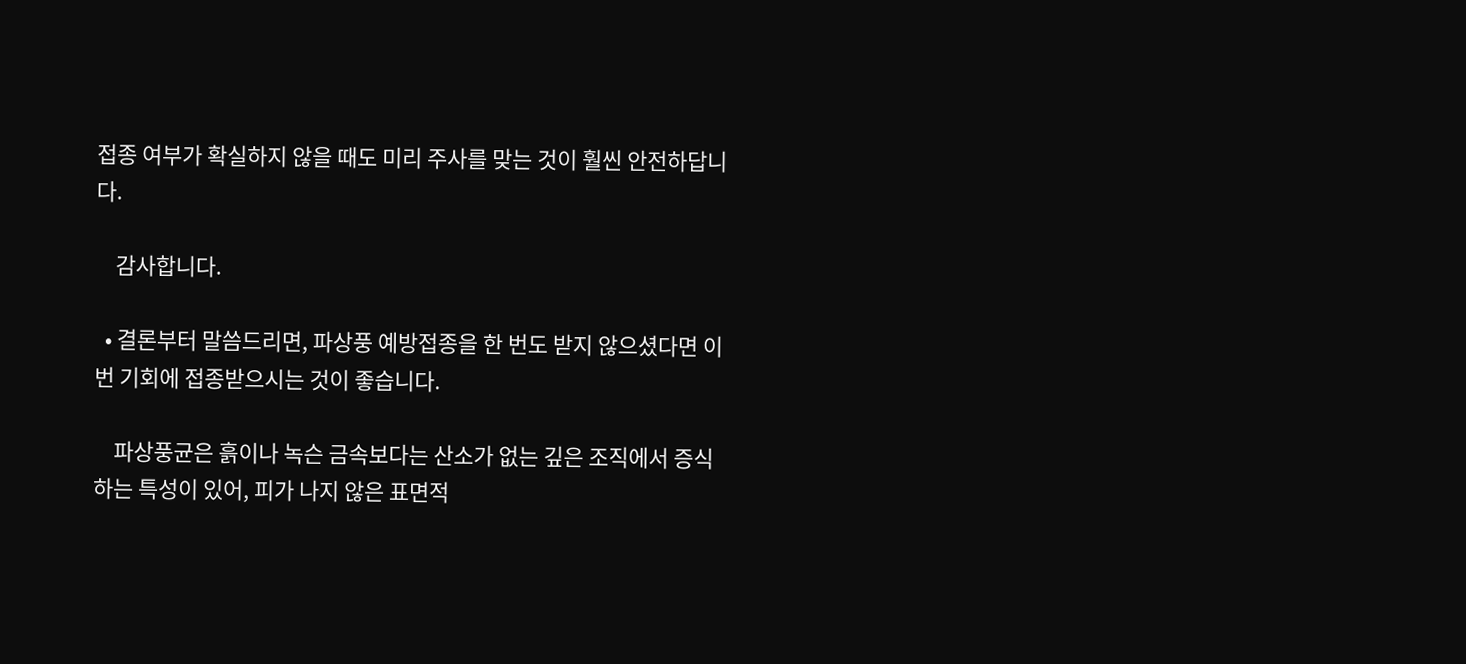접종 여부가 확실하지 않을 때도 미리 주사를 맞는 것이 훨씬 안전하답니다.

    감사합니다.

  • 결론부터 말씀드리면, 파상풍 예방접종을 한 번도 받지 않으셨다면 이번 기회에 접종받으시는 것이 좋습니다.

    파상풍균은 흙이나 녹슨 금속보다는 산소가 없는 깊은 조직에서 증식하는 특성이 있어, 피가 나지 않은 표면적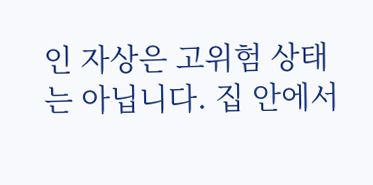인 자상은 고위험 상태는 아닙니다. 집 안에서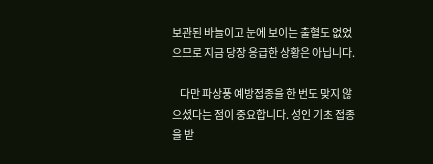보관된 바늘이고 눈에 보이는 출혈도 없었으므로 지금 당장 응급한 상황은 아닙니다.

    다만 파상풍 예방접종을 한 번도 맞지 않으셨다는 점이 중요합니다. 성인 기초 접종을 받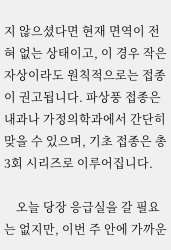지 않으셨다면 현재 면역이 전혀 없는 상태이고, 이 경우 작은 자상이라도 원칙적으로는 접종이 권고됩니다. 파상풍 접종은 내과나 가정의학과에서 간단히 맞을 수 있으며, 기초 접종은 총 3회 시리즈로 이루어집니다.

    오늘 당장 응급실을 갈 필요는 없지만, 이번 주 안에 가까운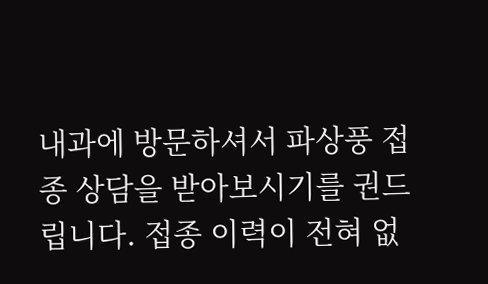내과에 방문하셔서 파상풍 접종 상담을 받아보시기를 권드립니다. 접종 이력이 전혀 없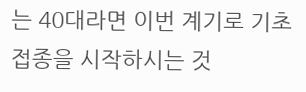는 40대라면 이번 계기로 기초 접종을 시작하시는 것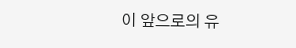이 앞으로의 유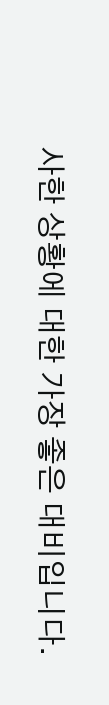사한 상황에 대한 가장 좋은 대비입니다.